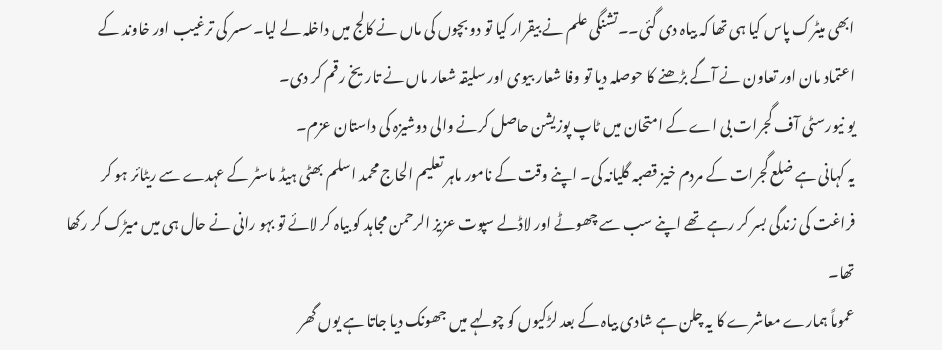ابھی میٹرک پاس کیا ہی تھا کہ بیاہ دی گئی۔۔تشنگی علم نے بیقرار کیا تو دو بچوں کی ماں نے کالج میں داخلہ لے لیا۔سسر کی ترغیب اور خاوند کے اعتماد مان اور تعاون نے آگے بڑھنے کا حوصلہ دیا تو وفا شعار بیوی اور سلیقہ شعار ماں نے تاریخ رقم کر دی۔
یو نیورسٹی آف گجرات بی اے کے امتحان میں ٹاپ پوزیشن حاصل کرنے والی دوشیزہ کی داستان عزم۔
یہ کہانی ہے ضلع گجرات کے مردم خیز قصبہ گلیانہ کی۔ اپنے وقت کے نامور ماہر تعلیم الحاج محمد اسلم بھٹی ہیڈ ماسٹر کے عہدے سے ریٹائر ہو کر فراغت کی زندگی بسر کر رہے تھے اپنے سب سے چھوٹے اور لاڈلے سپوت عزیز الرحمن مجاہد کو بیاہ کر لائے تو بہو رانی نے حال ہی میں میڑک کر رکھا تھا۔
عموماً ہمارے معاشرے کا یہ چلن ہے شادی بیاہ کے بعد لڑکیوں کو چولہے میں جھونک دیا جاتا ہے یوں گھر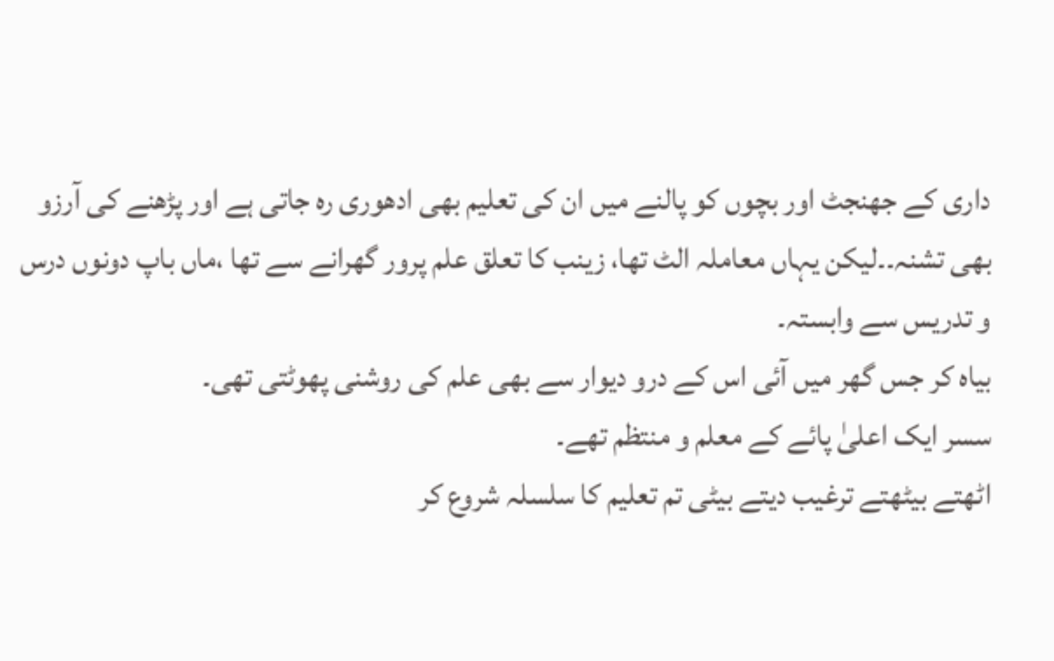داری کے جھنجٹ اور بچوں کو پالنے میں ان کی تعلیم بھی ادھوری رہ جاتی ہے اور پڑھنے کی آرزو بھی تشنہ۔۔لیکن یہاں معاملہ الٹ تھا، زینب کا تعلق علم پرور گھرانے سے تھا ،ماں باپ دونوں درس و تدریس سے وابستہ۔
بیاہ کر جس گھر میں آئی اس کے درو دیوار سے بھی علم کی روشنی پھوٹتی تھی۔
سسر ایک اعلیٰ پائے کے معلم و منتظم تھے۔
اٹھتے بیٹھتے ترغیب دیتے بیٹی تم تعلیم کا سلسلہ شروع کر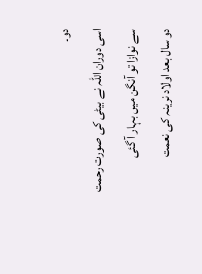دو۔
اسی دوران اللہ نے بیٹی کی صورت رحمت سے نوازا تو آنگن میں بہار آ گئی
دو سال بعد اولاد نرینہ کی نعمت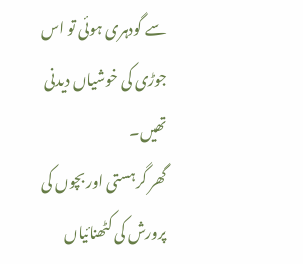سے گودہری ہوئی تو اس جوڑی کی خوشیاں دیدنی تھیں۔
گھر گرہستی اور بچوں کی پرورش کی کٹھنائیاں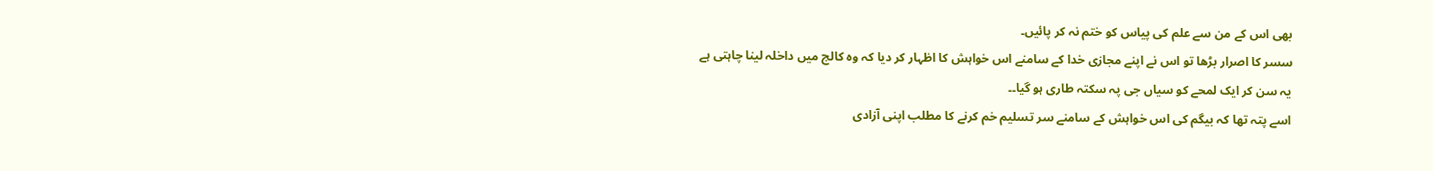بھی اس کے من سے علم کی پیاس کو ختم نہ کر پائیں۔
سسر کا اصرار بڑھا تو اس نے اپنے مجازی خدا کے سامنے اس خواہش کا اظہار کر دیا کہ وہ کالج میں داخلہ لینا چاہتی ہے
یہ سن کر ایک لمحے کو سیاں جی پہ سکتہ طاری ہو گیا۔۔
اسے پتہ تھا کہ بیگم کی اس خواہش کے سامنے سر تسلیم خم کرنے کا مطلب اپنی آزادی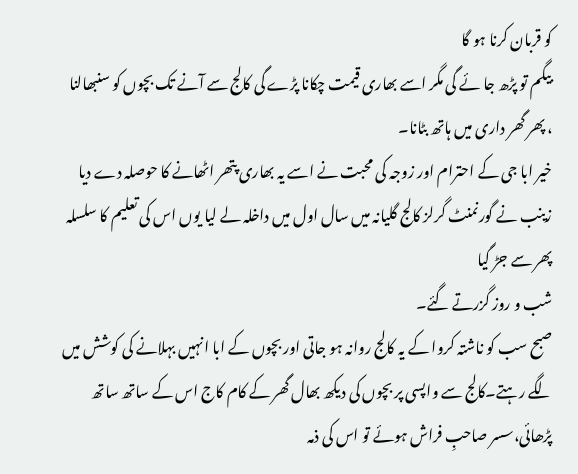کو قربان کرنا ہو گا
بیگم تو پڑھ جا ئے گی مگر اسے بھاری قیمت چکانا پڑے گی کالج سے آنے تک بچوں کو سنبھالنا ، پھر گھر داری میں ہاتھ بٹانا۔
خیر ابا جی کے احترام اور زوجہ کی محبت نے اسے یہ بھاری پتھر اٹھانے کا حوصلہ دے دیا
زینب نے گورنمنٹ گرلز کالج گلیانہ میں سال اول میں داخلہ لے لیا یوں اس کی تعلیم کا سلسلہ پھر سے جڑ گیا
شب و روز گزرتے گئے۔
صبح سب کو ناشتہ کروا کے یہ کالج روانہ ہو جاتی اور بچوں کے ابا انہیں بہلانے کی کوشش میں لگے رہتے۔کالج سے واپسی پر بچوں کی دیکھ بھال گھر کے کام کاج اس کے ساتھ ساتھ پڑھائی،سسر صاحبِ فراش ہوئے تو اس کی ذمہ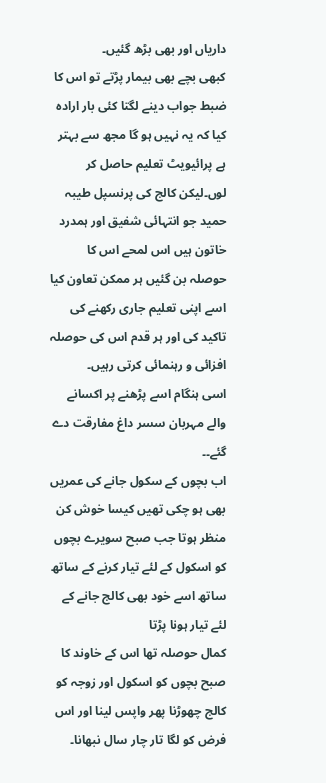داریاں اور بھی بڑھ گئیں۔
کبھی بچے بھی بیمار پڑتے تو اس کا ضبط جواب دینے لگتا کئی بار ارادہ کیا کہ یہ نہیں ہو گا مجھ سے بہتر ہے پرائیویٹ تعلیم حاصل کر لوں۔لیکن کالج کی پرنسپل طیبہ حمید جو انتہائی شفیق اور ہمدرد خاتون ہیں اس لمحے اس کا حوصلہ بن گئیں ہر ممکن تعاون کیا اسے اپنی تعلیم جاری رکھنے کی تاکید کی اور ہر قدم اس کی حوصلہ افزائی و رہنمائی کرتی رہیں۔
اسی ہنگام اسے پڑھنے پر اکسانے والے مہربان سسر داغ مفارقت دے گئے۔۔
اب بچوں کے سکول جانے کی عمریں بھی ہو چکی تھیں کیسا خوش کن منظر ہوتا جب صبح سویرے بچوں کو اسکول کے لئے تیار کرنے کے ساتھ ساتھ اسے خود بھی کالج جانے کے لئے تیار ہونا پڑتا
کمال حوصلہ تھا اس کے خاوند کا صبح بچوں کو اسکول اور زوجہ کو کالج چھوڑنا پھر واپس لینا اور اس فرض کو لگا تار چار سال نبھانا۔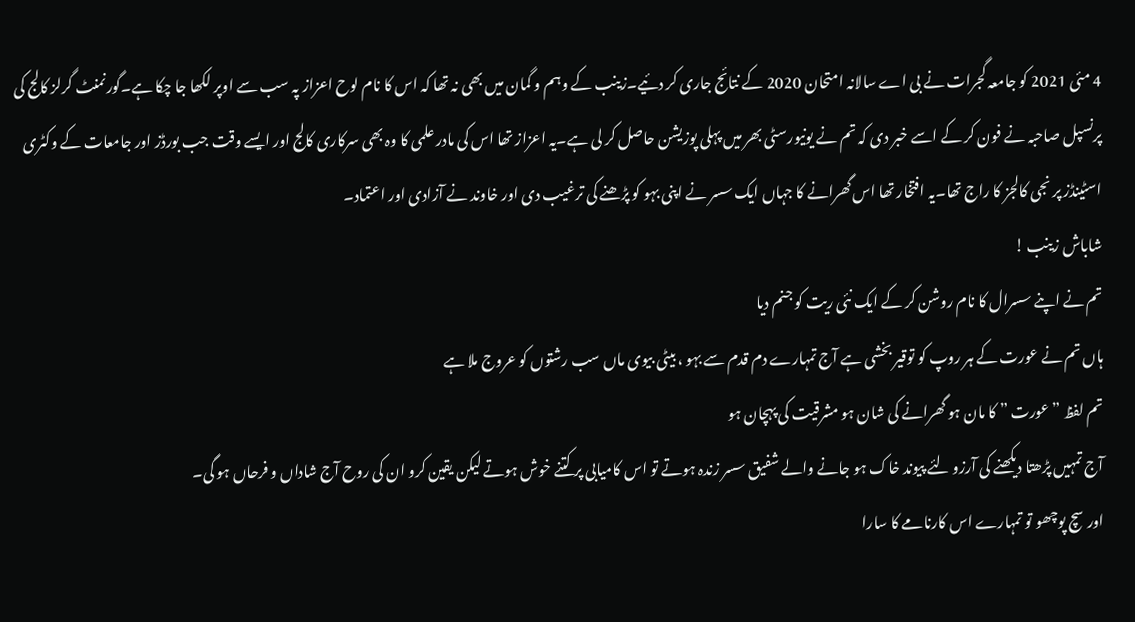4 مئی 2021 کو جامعہ گجرات نے بی اے سالانہ امتحان 2020 کے نتائج جاری کر دئیے۔زینب کے وہم و گمان میں بھی نہ تھا کہ اس کا نام لوح اعزاز پہ سب سے اوپر لکھا جا چکا ہے۔گورنمنٹ گرلز کالج کی پرنسپل صاحبہ نے فون کر کے اسے خبر دی کہ تم نے یونیورسٹی بھر میں پہلی پوزیشن حاصل کر لی ہے۔یہ اعزاز تھا اس کی مادر علمی کا وہ بھی سرکاری کالج اور ایسے وقت جب بورڈز اور جامعات کے وکٹری اسٹینڈز پر نجی کالجز کا راج تھا۔یہ افتخار تھا اس گھرانے کا جہاں ایک سسر نے اپنی بہو کو پڑھنے کی ترغیب دی اور خاوند نے آزادی اور اعتماد۔
شاباش زینب !
تم نے اپنے سسرال کا نام روشن کر کے ایک نئی ریت کو جنم دیا
ہاں تم نے عورت کے ہر روپ کو توقیر بخشی ہے آج تمہارے دم قدم سے بہو ، بیٹی بیوی ماں سب رشتوں کو عروج ملا ہے
تم لفظ ” عورت ” کا مان ہو گھرانے کی شان ہو مشرقیت کی پہچان ہو
آج تمہیں پڑھتا دیکھنے کی آرزو لئے پیوند خاک ہو جانے والے شفیق سسر زندہ ہوتے تو اس کامیابی پر کتنے خوش ہوتے لیکن یقین کرو ان کی روح آج شاداں و فرحاں ہو گی۔
اور سچ پوچھو تو تمہارے اس کارنامے کا سارا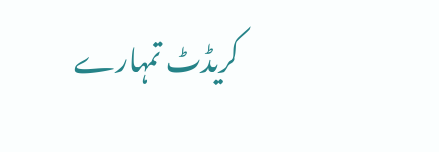کریڈٹ تمہارے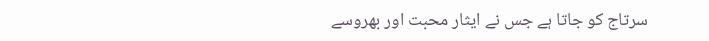سرتاج کو جاتا ہے جس نے ایثار محبت اور بھروسے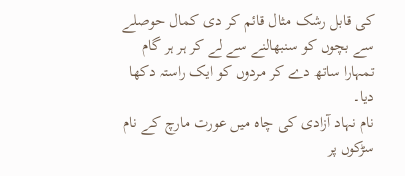کی قابل رشک مثال قائم کر دی کمال حوصلے سے بچوں کو سنبھالنے سے لے کر ہر ہر گام تمہارا ساتھ دے کر مردوں کو ایک راستہ دکھا دیا۔
نام نہاد آزادی کی چاہ میں عورت مارچ کے نام سڑکوں پر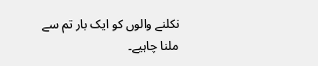نکلنے والوں کو ایک بار تم سے ملنا چاہیے۔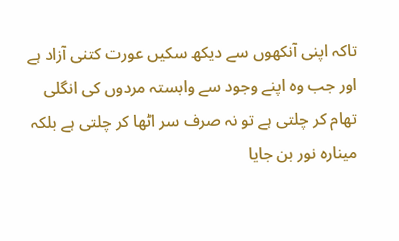تاکہ اپنی آنکھوں سے دیکھ سکیں عورت کتنی آزاد ہے اور جب وہ اپنے وجود سے وابستہ مردوں کی انگلی تھام کر چلتی ہے تو نہ صرف سر اٹھا کر چلتی ہے بلکہ مینارہ نور بن جایا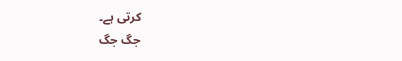کرتی ہے۔
جگ جگ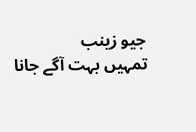جیو زینب
تمہیں بہت آگے جانا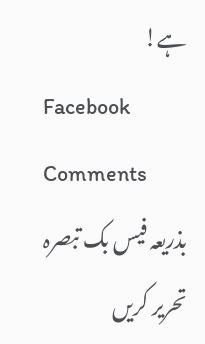ہے!
Facebook Comments
بذریعہ فیس بک تبصرہ تحریر کریں